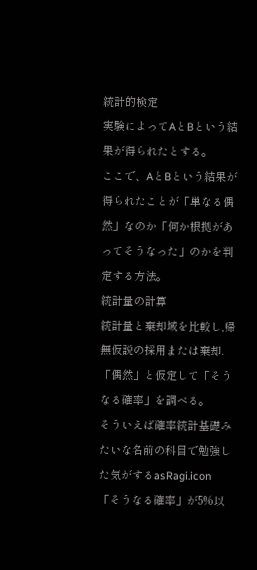統計的検定
実験によってAとBという結果が得られたとする。
ここで、AとBという結果が得られたことが「単なる偶然」なのか「何か根拠があってそうなった」のかを判定する方法。
統計量の計算
統計量と棄却域を比較し,帰無仮説の採用または棄却. 「偶然」と仮定して「そうなる確率」を調べる。
そういえば確率統計基礎みたいな名前の科目で勉強した気がするasRagi.icon
「そうなる確率」が5%以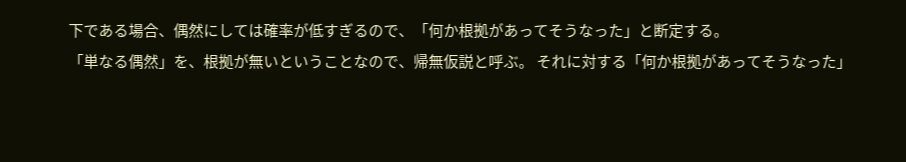下である場合、偶然にしては確率が低すぎるので、「何か根拠があってそうなった」と断定する。
「単なる偶然」を、根拠が無いということなので、帰無仮説と呼ぶ。 それに対する「何か根拠があってそうなった」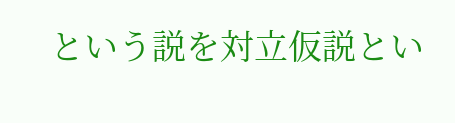という説を対立仮説とい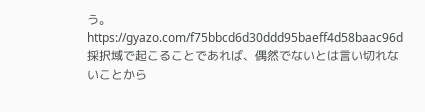う。 https://gyazo.com/f75bbcd6d30ddd95baeff4d58baac96d
採択域で起こることであれば、偶然でないとは言い切れないことから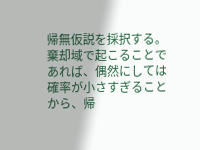帰無仮説を採択する。 棄却域で起こることであれば、偶然にしては確率が小さすぎることから、帰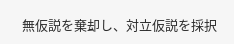無仮説を棄却し、対立仮説を採択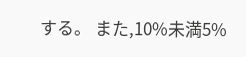する。 また,10%未満5%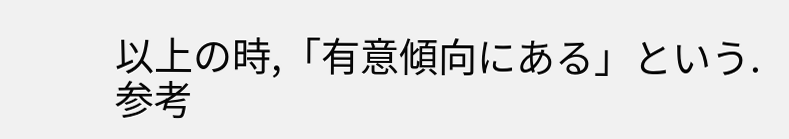以上の時,「有意傾向にある」という.
参考